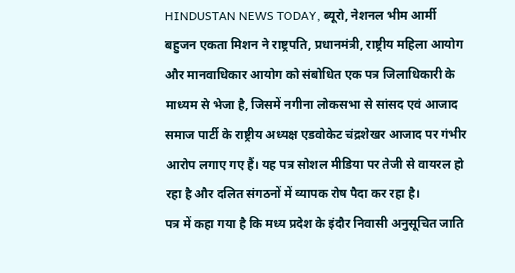HINDUSTAN NEWS TODAY, ब्यूरो, नेशनल भीम आर्मी बहुजन एकता मिशन ने राष्ट्रपति, प्रधानमंत्री, राष्ट्रीय महिला आयोग और मानवाधिकार आयोग को संबोधित एक पत्र जिलाधिकारी के माध्यम से भेजा है, जिसमें नगीना लोकसभा से सांसद एवं आजाद समाज पार्टी के राष्ट्रीय अध्यक्ष एडवोकेट चंद्रशेखर आजाद पर गंभीर आरोप लगाए गए हैं। यह पत्र सोशल मीडिया पर तेजी से वायरल हो रहा है और दलित संगठनों में व्यापक रोष पैदा कर रहा है।
पत्र में कहा गया है कि मध्य प्रदेश के इंदौर निवासी अनुसूचित जाति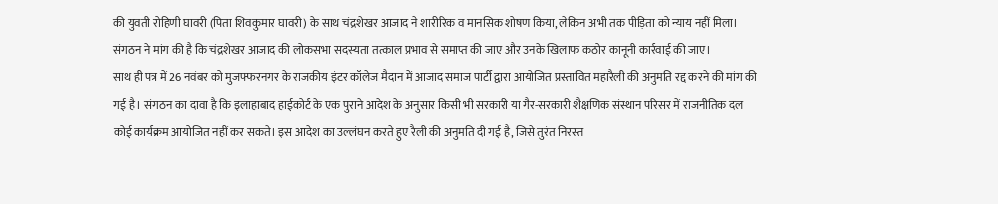की युवती रोहिणी घावरी (पिता शिवकुमार घावरी) के साथ चंद्रशेखर आजाद ने शारीरिक व मानसिक शोषण किया, लेकिन अभी तक पीड़िता को न्याय नहीं मिला। संगठन ने मांग की है कि चंद्रशेखर आजाद की लोकसभा सदस्यता तत्काल प्रभाव से समाप्त की जाए और उनके खिलाफ कठोर कानूनी कार्रवाई की जाए।
साथ ही पत्र में 26 नवंबर को मुजफ्फरनगर के राजकीय इंटर कॉलेज मैदान में आजाद समाज पार्टी द्वारा आयोजित प्रस्तावित महारैली की अनुमति रद्द करने की मांग की गई है। संगठन का दावा है कि इलाहाबाद हाईकोर्ट के एक पुराने आदेश के अनुसार किसी भी सरकारी या गैर-सरकारी शैक्षणिक संस्थान परिसर में राजनीतिक दल कोई कार्यक्रम आयोजित नहीं कर सकते। इस आदेश का उल्लंघन करते हुए रैली की अनुमति दी गई है, जिसे तुरंत निरस्त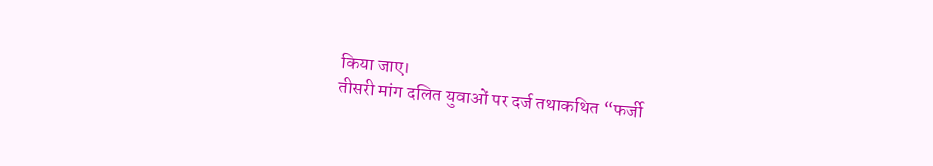किया जाए।
तीसरी मांग दलित युवाओं पर दर्ज तथाकथित “फर्जी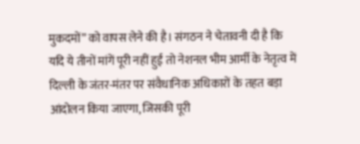मुकदमों” को वापस लेने की है। संगठन ने चेतावनी दी है कि यदि ये तीनों मांगें पूरी नहीं हुईं तो नेशनल भीम आर्मी के नेतृत्व में दिल्ली के जंतर-मंतर पर संवैधानिक अधिकारों के तहत बड़ा आंदोलन किया जाएगा, जिसकी पूरी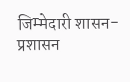जिम्मेदारी शासन-प्रशासन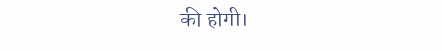की होगी।